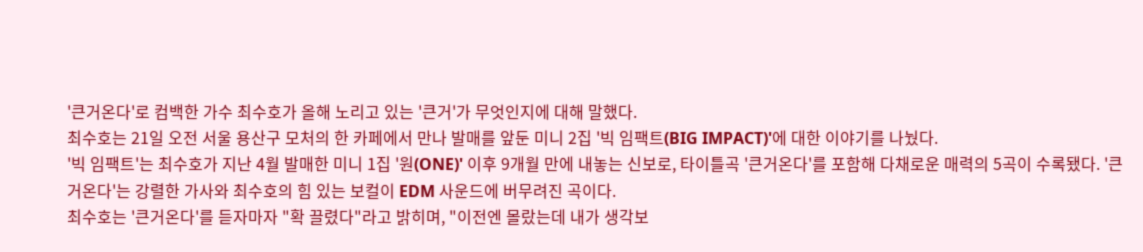'큰거온다'로 컴백한 가수 최수호가 올해 노리고 있는 '큰거'가 무엇인지에 대해 말했다.
최수호는 21일 오전 서울 용산구 모처의 한 카페에서 만나 발매를 앞둔 미니 2집 '빅 임팩트(BIG IMPACT)'에 대한 이야기를 나눴다.
'빅 임팩트'는 최수호가 지난 4월 발매한 미니 1집 '원(ONE)' 이후 9개월 만에 내놓는 신보로, 타이틀곡 '큰거온다'를 포함해 다채로운 매력의 5곡이 수록됐다. '큰거온다'는 강렬한 가사와 최수호의 힘 있는 보컬이 EDM 사운드에 버무려진 곡이다.
최수호는 '큰거온다'를 듣자마자 "확 끌렸다"라고 밝히며, "이전엔 몰랐는데 내가 생각보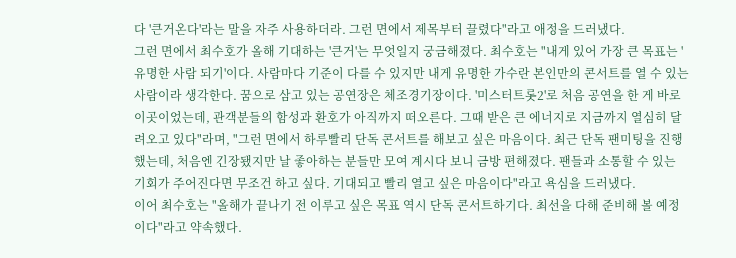다 '큰거온다'라는 말을 자주 사용하더라. 그런 면에서 제목부터 끌렸다"라고 애정을 드러냈다.
그런 면에서 최수호가 올해 기대하는 '큰거'는 무엇일지 궁금해졌다. 최수호는 "내게 있어 가장 큰 목표는 '유명한 사람 되기'이다. 사람마다 기준이 다를 수 있지만 내게 유명한 가수란 본인만의 콘서트를 열 수 있는 사람이라 생각한다. 꿈으로 삼고 있는 공연장은 체조경기장이다. '미스터트롯2'로 처음 공연을 한 게 바로 이곳이었는데, 관객분들의 함성과 환호가 아직까지 떠오른다. 그때 받은 큰 에너지로 지금까지 열심히 달려오고 있다"라며, "그런 면에서 하루빨리 단독 콘서트를 해보고 싶은 마음이다. 최근 단독 팬미팅을 진행했는데, 처음엔 긴장됐지만 날 좋아하는 분들만 모여 계시다 보니 금방 편해졌다. 팬들과 소통할 수 있는 기회가 주어진다면 무조건 하고 싶다. 기대되고 빨리 열고 싶은 마음이다"라고 욕심을 드러냈다.
이어 최수호는 "올해가 끝나기 전 이루고 싶은 목표 역시 단독 콘서트하기다. 최선을 다해 준비해 볼 예정이다"라고 약속했다.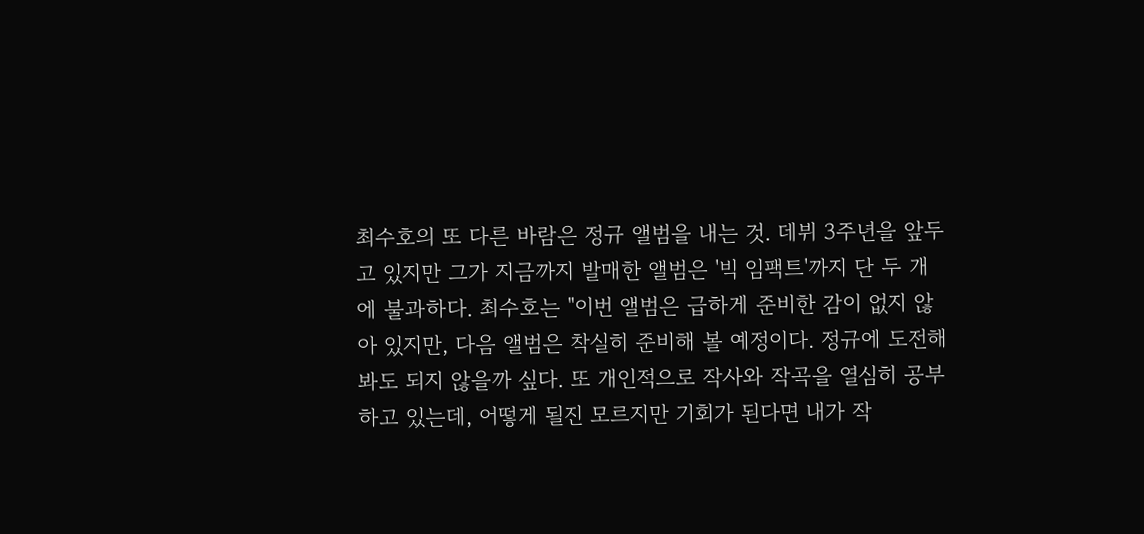최수호의 또 다른 바람은 정규 앨범을 내는 것. 데뷔 3주년을 앞두고 있지만 그가 지금까지 발매한 앨범은 '빅 임팩트'까지 단 두 개에 불과하다. 최수호는 "이번 앨범은 급하게 준비한 감이 없지 않아 있지만, 다음 앨범은 착실히 준비해 볼 예정이다. 정규에 도전해 봐도 되지 않을까 싶다. 또 개인적으로 작사와 작곡을 열심히 공부하고 있는데, 어떻게 될진 모르지만 기회가 된다면 내가 작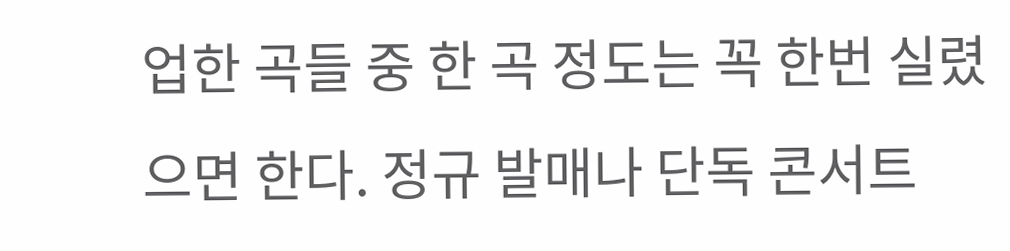업한 곡들 중 한 곡 정도는 꼭 한번 실렸으면 한다. 정규 발매나 단독 콘서트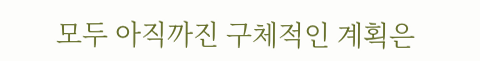모두 아직까진 구체적인 계획은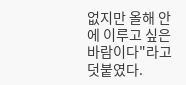없지만 올해 안에 이루고 싶은 바람이다"라고 덧붙였다.